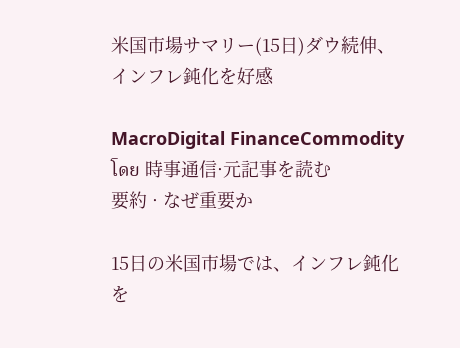米国市場サマリー(15日)ダウ続伸、インフレ鈍化を好感

MacroDigital FinanceCommodity
โดย 時事通信·元記事を読む
要約 · なぜ重要か

15日の米国市場では、インフレ鈍化を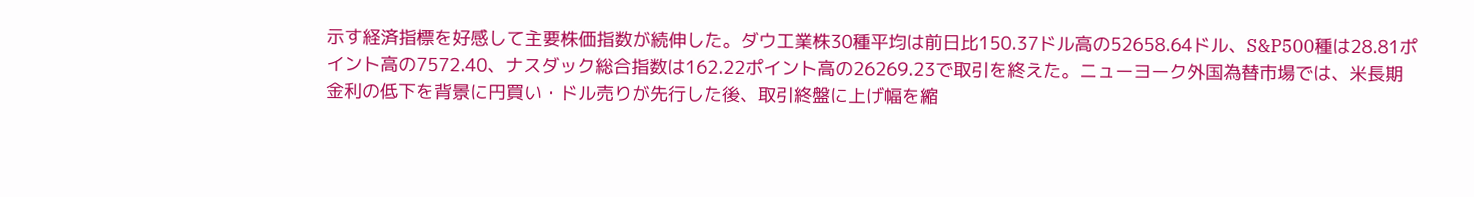示す経済指標を好感して主要株価指数が続伸した。ダウ工業株30種平均は前日比150.37ドル高の52658.64ドル、S&P500種は28.81ポイント高の7572.40、ナスダック総合指数は162.22ポイント高の26269.23で取引を終えた。ニューヨーク外国為替市場では、米長期金利の低下を背景に円買い・ドル売りが先行した後、取引終盤に上げ幅を縮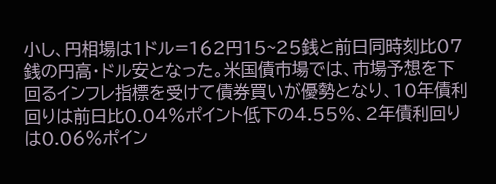小し、円相場は1ドル=162円15~25銭と前日同時刻比07銭の円高・ドル安となった。米国債市場では、市場予想を下回るインフレ指標を受けて債券買いが優勢となり、10年債利回りは前日比0.04%ポイント低下の4.55%、2年債利回りは0.06%ポイン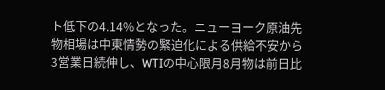ト低下の4.14%となった。ニューヨーク原油先物相場は中東情勢の緊迫化による供給不安から3営業日続伸し、WTIの中心限月8月物は前日比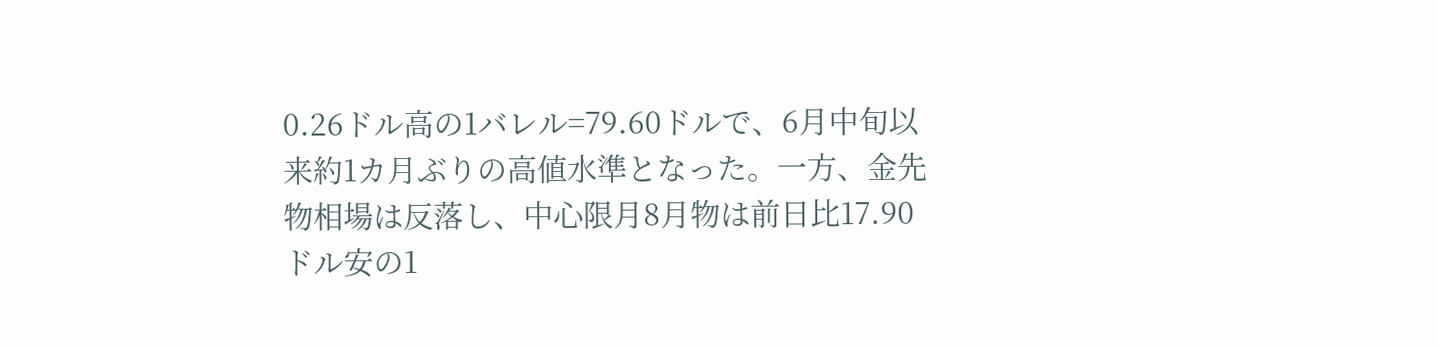0.26ドル高の1バレル=79.60ドルで、6月中旬以来約1カ月ぶりの高値水準となった。一方、金先物相場は反落し、中心限月8月物は前日比17.90ドル安の1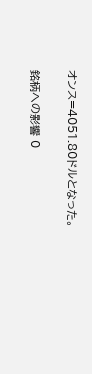オンス=4051.80ドルとなった。

銘柄への影響 0